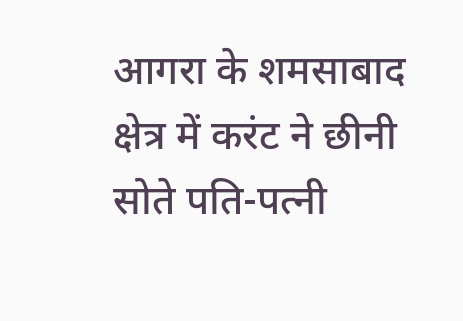आगरा के शमसाबाद क्षेत्र में करंट ने छीनी सोते पति-पत्नी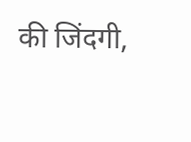की जिंदगी,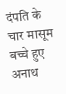दंपति के चार मासूम बच्चे हुए अनाथ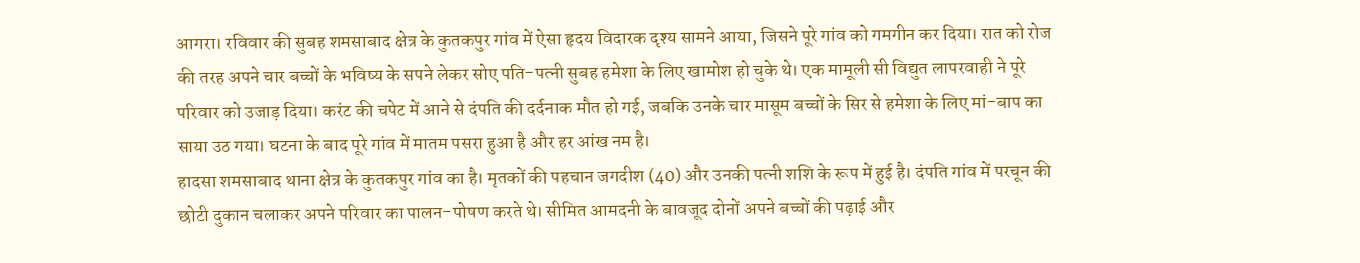आगरा। रविवार की सुबह शमसाबाद क्षेत्र के कुतकपुर गांव में ऐसा हृदय विदारक दृश्य सामने आया, जिसने पूरे गांव को गमगीन कर दिया। रात को रोज की तरह अपने चार बच्चों के भविष्य के सपने लेकर सोए पति-पत्नी सुबह हमेशा के लिए खामोश हो चुके थे। एक मामूली सी विद्युत लापरवाही ने पूरे परिवार को उजाड़ दिया। करंट की चपेट में आने से दंपति की दर्दनाक मौत हो गई, जबकि उनके चार मासूम बच्चों के सिर से हमेशा के लिए मां-बाप का साया उठ गया। घटना के बाद पूरे गांव में मातम पसरा हुआ है और हर आंख नम है।
हादसा शमसाबाद थाना क्षेत्र के कुतकपुर गांव का है। मृतकों की पहचान जगदीश (40) और उनकी पत्नी शशि के रूप में हुई है। दंपति गांव में परचून की छोटी दुकान चलाकर अपने परिवार का पालन-पोषण करते थे। सीमित आमदनी के बावजूद दोनों अपने बच्चों की पढ़ाई और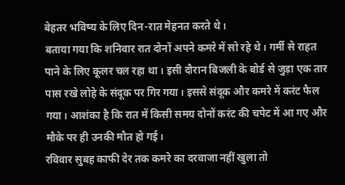बेहतर भविष्य के लिए दिन-रात मेहनत करते थे।
बताया गया कि शनिवार रात दोनों अपने कमरे में सो रहे थे। गर्मी से राहत पाने के लिए कूलर चल रहा था। इसी दौरान बिजली के बोर्ड से जुड़ा एक तार पास रखे लोहे के संदूक पर गिर गया। इससे संदूक और कमरे में करंट फैल गया। आशंका है कि रात में किसी समय दोनों करंट की चपेट में आ गए और मौके पर ही उनकी मौत हो गई।
रविवार सुबह काफी देर तक कमरे का दरवाजा नहीं खुला तो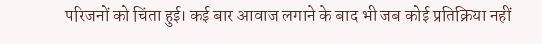परिजनों को चिंता हुई। कई बार आवाज लगाने के बाद भी जब कोई प्रतिक्रिया नहीं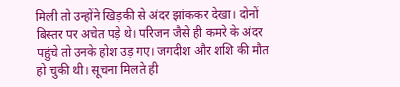मिली तो उन्होंने खिड़की से अंदर झांककर देखा। दोनों बिस्तर पर अचेत पड़े थे। परिजन जैसे ही कमरे के अंदर पहुंचे तो उनके होश उड़ गए। जगदीश और शशि की मौत हो चुकी थी। सूचना मिलते ही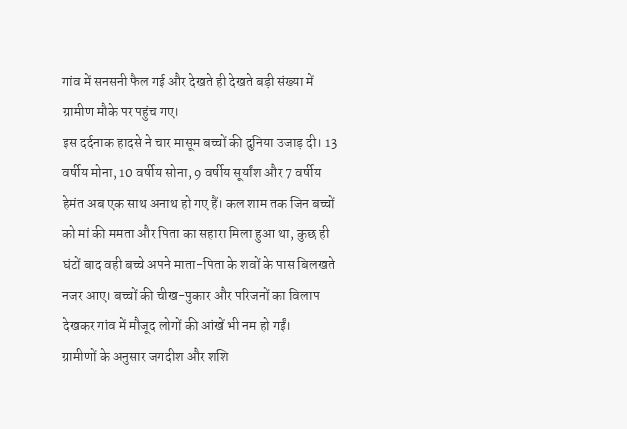गांव में सनसनी फैल गई और देखते ही देखते बड़ी संख्या में ग्रामीण मौके पर पहुंच गए।
इस दर्दनाक हादसे ने चार मासूम बच्चों की दुनिया उजाड़ दी। 13 वर्षीय मोना, 10 वर्षीय सोना, 9 वर्षीय सूर्यांश और 7 वर्षीय हेमंत अब एक साथ अनाथ हो गए हैं। कल शाम तक जिन बच्चों को मां की ममता और पिता का सहारा मिला हुआ था, कुछ ही घंटों बाद वही बच्चे अपने माता-पिता के शवों के पास बिलखते नजर आए। बच्चों की चीख-पुकार और परिजनों का विलाप देखकर गांव में मौजूद लोगों की आंखें भी नम हो गईं।
ग्रामीणों के अनुसार जगदीश और शशि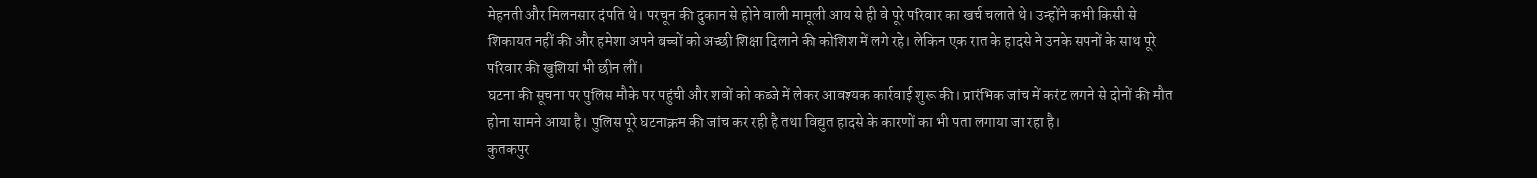मेहनती और मिलनसार दंपति थे। परचून की दुकान से होने वाली मामूली आय से ही वे पूरे परिवार का खर्च चलाते थे। उन्होंने कभी किसी से शिकायत नहीं की और हमेशा अपने बच्चों को अच्छी शिक्षा दिलाने की कोशिश में लगे रहे। लेकिन एक रात के हादसे ने उनके सपनों के साथ पूरे परिवार की खुशियां भी छीन लीं।
घटना की सूचना पर पुलिस मौके पर पहुंची और शवों को कब्जे में लेकर आवश्यक कार्रवाई शुरू की। प्रारंभिक जांच में करंट लगने से दोनों की मौत होना सामने आया है। पुलिस पूरे घटनाक्रम की जांच कर रही है तथा विद्युत हादसे के कारणों का भी पता लगाया जा रहा है।
कुतकपुर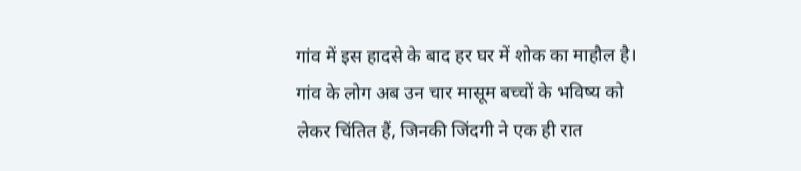गांव में इस हादसे के बाद हर घर में शोक का माहौल है। गांव के लोग अब उन चार मासूम बच्चों के भविष्य को लेकर चिंतित हैं, जिनकी जिंदगी ने एक ही रात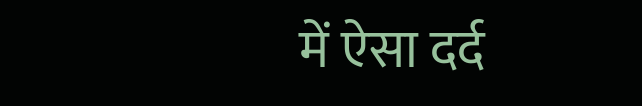में ऐसा दर्द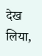देख लिया,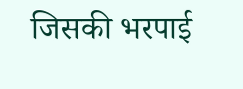जिसकी भरपाई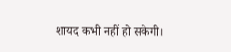शायद कभी नहीं हो सकेगी।